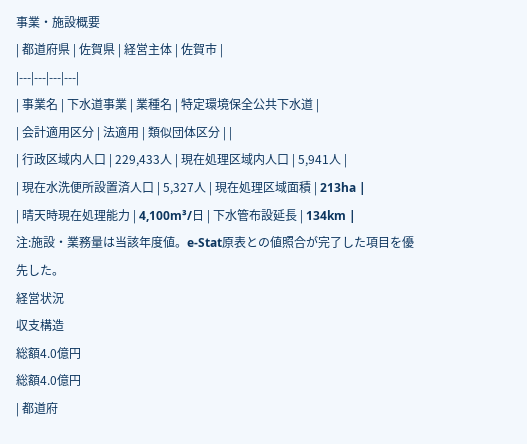事業・施設概要
| 都道府県 | 佐賀県 | 経営主体 | 佐賀市 |
|---|---|---|---|
| 事業名 | 下水道事業 | 業種名 | 特定環境保全公共下水道 |
| 会計適用区分 | 法適用 | 類似団体区分 | |
| 行政区域内人口 | 229,433人 | 現在処理区域内人口 | 5,941人 |
| 現在水洗便所設置済人口 | 5,327人 | 現在処理区域面積 | 213ha |
| 晴天時現在処理能力 | 4,100m³/日 | 下水管布設延長 | 134km |
注:施設・業務量は当該年度値。e-Stat原表との値照合が完了した項目を優先した。
経営状況
収支構造
総額4.0億円
総額4.0億円
| 都道府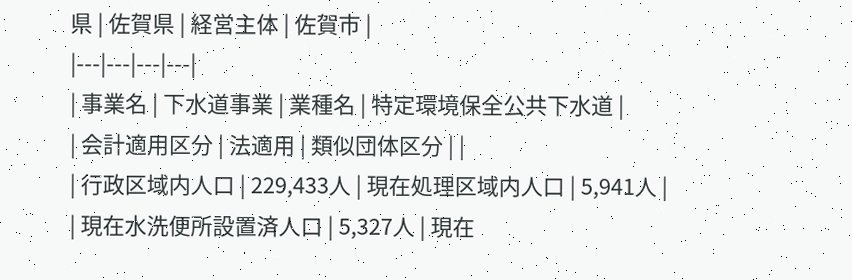県 | 佐賀県 | 経営主体 | 佐賀市 |
|---|---|---|---|
| 事業名 | 下水道事業 | 業種名 | 特定環境保全公共下水道 |
| 会計適用区分 | 法適用 | 類似団体区分 | |
| 行政区域内人口 | 229,433人 | 現在処理区域内人口 | 5,941人 |
| 現在水洗便所設置済人口 | 5,327人 | 現在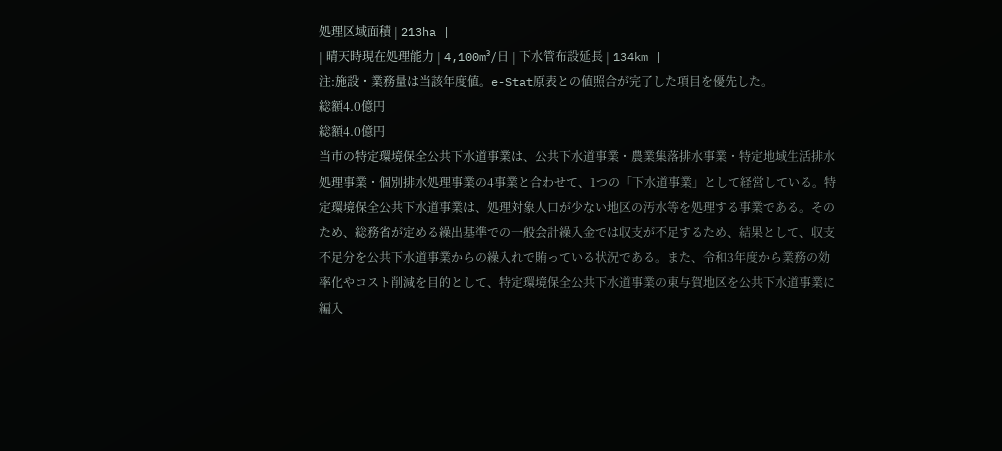処理区域面積 | 213ha |
| 晴天時現在処理能力 | 4,100m³/日 | 下水管布設延長 | 134km |
注:施設・業務量は当該年度値。e-Stat原表との値照合が完了した項目を優先した。
総額4.0億円
総額4.0億円
当市の特定環境保全公共下水道事業は、公共下水道事業・農業集落排水事業・特定地域生活排水処理事業・個別排水処理事業の4事業と合わせて、1つの「下水道事業」として経営している。特定環境保全公共下水道事業は、処理対象人口が少ない地区の汚水等を処理する事業である。そのため、総務省が定める繰出基準での一般会計繰入金では収支が不足するため、結果として、収支不足分を公共下水道事業からの繰入れで賄っている状況である。また、令和3年度から業務の効率化やコスト削減を目的として、特定環境保全公共下水道事業の東与賀地区を公共下水道事業に編入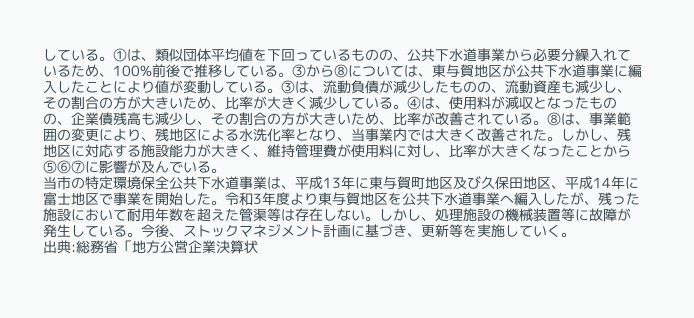している。①は、類似団体平均値を下回っているものの、公共下水道事業から必要分繰入れているため、100%前後で推移している。③から⑧については、東与賀地区が公共下水道事業に編入したことにより値が変動している。③は、流動負債が減少したものの、流動資産も減少し、その割合の方が大きいため、比率が大きく減少している。④は、使用料が減収となったものの、企業債残高も減少し、その割合の方が大きいため、比率が改善されている。⑧は、事業範囲の変更により、残地区による水洗化率となり、当事業内では大きく改善された。しかし、残地区に対応する施設能力が大きく、維持管理費が使用料に対し、比率が大きくなったことから⑤⑥⑦に影響が及んでいる。
当市の特定環境保全公共下水道事業は、平成13年に東与賀町地区及び久保田地区、平成14年に富士地区で事業を開始した。令和3年度より東与賀地区を公共下水道事業へ編入したが、残った施設において耐用年数を超えた管渠等は存在しない。しかし、処理施設の機械装置等に故障が発生している。今後、ストックマネジメント計画に基づき、更新等を実施していく。
出典:総務省「地方公営企業決算状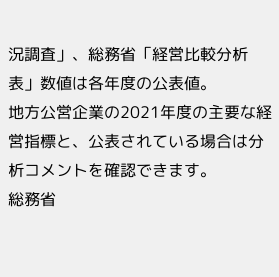況調査」、総務省「経営比較分析表」数値は各年度の公表値。
地方公営企業の2021年度の主要な経営指標と、公表されている場合は分析コメントを確認できます。
総務省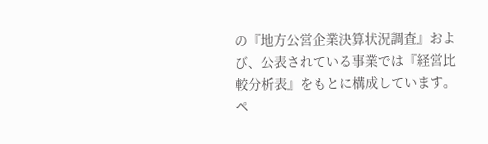の『地方公営企業決算状況調査』および、公表されている事業では『経営比較分析表』をもとに構成しています。
ペ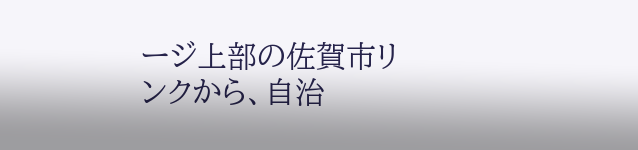ージ上部の佐賀市リンクから、自治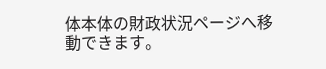体本体の財政状況ページへ移動できます。